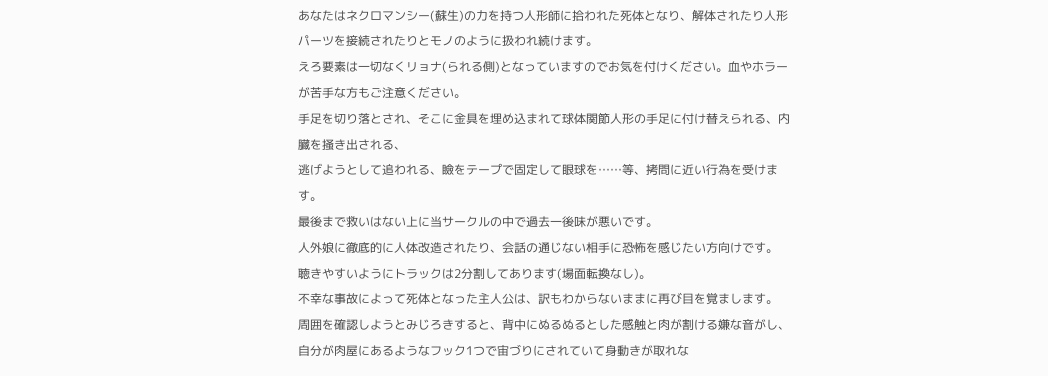あなたはネクロマンシー(蘇生)の力を持つ人形師に拾われた死体となり、解体されたり人形パーツを接続されたりとモノのように扱われ続けます。
えろ要素は一切なくリョナ(られる側)となっていますのでお気を付けください。血やホラーが苦手な方もご注意ください。
手足を切り落とされ、そこに金具を埋め込まれて球体関節人形の手足に付け替えられる、内臓を掻き出される、
逃げようとして追われる、瞼をテープで固定して眼球を……等、拷問に近い行為を受けます。
最後まで救いはない上に当サークルの中で過去一後味が悪いです。
人外娘に徹底的に人体改造されたり、会話の通じない相手に恐怖を感じたい方向けです。
聴きやすいようにトラックは2分割してあります(場面転換なし)。
不幸な事故によって死体となった主人公は、訳もわからないままに再び目を覚まします。
周囲を確認しようとみじろきすると、背中にぬるぬるとした感触と肉が割ける嫌な音がし、
自分が肉屋にあるようなフック1つで宙づりにされていて身動きが取れな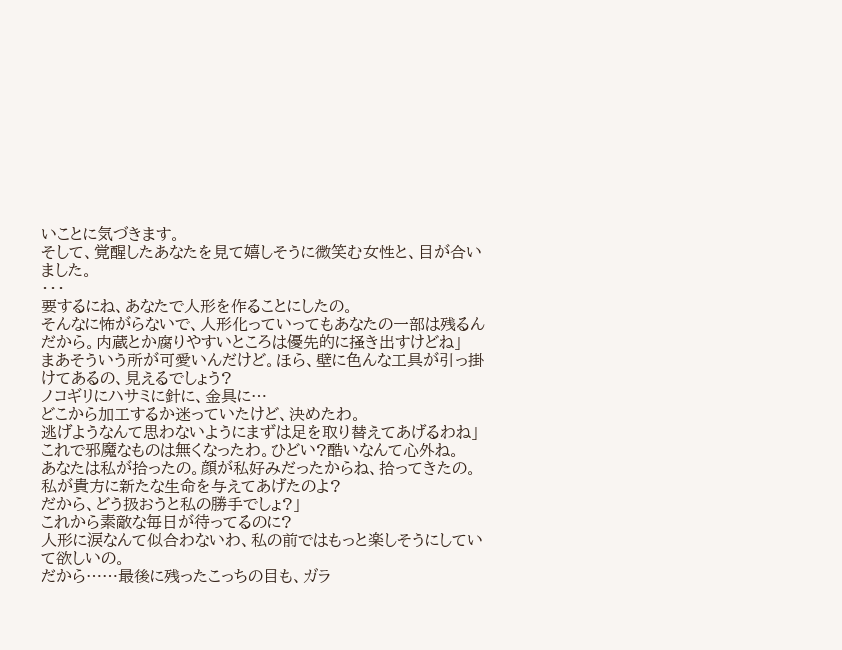いことに気づきます。
そして、覚醒したあなたを見て嬉しそうに微笑む女性と、目が合いました。
・・・
要するにね、あなたで人形を作ることにしたの。
そんなに怖がらないで、人形化っていってもあなたの一部は残るんだから。内蔵とか腐りやすいところは優先的に掻き出すけどね」
まあそういう所が可愛いんだけど。ほら、壁に色んな工具が引っ掛けてあるの、見えるでしょう?
ノコギリにハサミに針に、金具に…
どこから加工するか迷っていたけど、決めたわ。
逃げようなんて思わないようにまずは足を取り替えてあげるわね」
これで邪魔なものは無くなったわ。ひどい?酷いなんて心外ね。
あなたは私が拾ったの。顔が私好みだったからね、拾ってきたの。私が貴方に新たな生命を与えてあげたのよ?
だから、どう扱おうと私の勝手でしょ?」
これから素敵な毎日が待ってるのに?
人形に涙なんて似合わないわ、私の前ではもっと楽しそうにしていて欲しいの。
だから……最後に残ったこっちの目も、ガラ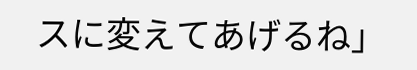スに変えてあげるね」